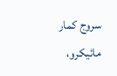سروج کمار
مائیکرو،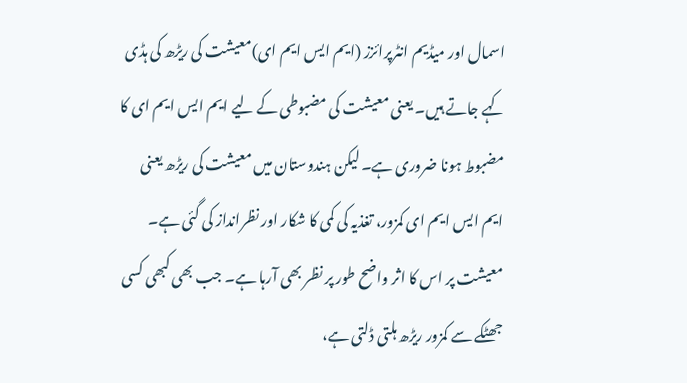اسمال اور میڈیم انٹرپرائزز (ایم ایس ایم ای)معیشت کی ریڑھ کی ہڈی کہے جاتے ہیں۔ یعنی معیشت کی مضبوطی کے لیے ایم ایس ایم ای کا مضبوط ہونا ضروری ہے۔ لیکن ہندوستان میں معیشت کی ریڑھ یعنی ایم ایس ایم ای کمزور، تغذیہ کی کمی کا شکار اور نظرانداز کی گئی ہے۔ معیشت پر اس کا اثر واضح طور پر نظر بھی آرہا ہے۔ جب بھی کبھی کسی جھٹکے سے کمزور ریڑھ ہلتی ڈلتی ہے،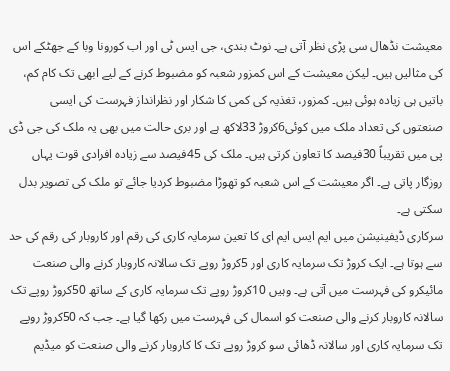معیشت نڈھال سی پڑی نظر آتی ہے۔ نوٹ بندی، جی ایس ٹی اور اب کورونا وبا کے جھٹکے اس کی مثالیں ہیں۔ لیکن معیشت کے اس کمزور شعبہ کو مضبوط کرنے کے لیے ابھی تک کام کم، باتیں ہی زیادہ ہوئی ہیں۔ کمزور، تغذیہ کی کمی کا شکار اور نظرانداز فہرست کی ایسی صنعتوں کی تعداد ملک میں کوئی6کروڑ 33لاکھ ہے اور بری حالت میں بھی یہ ملک کی جی ڈی پی میں تقریباً 30فیصد کا تعاون کرتی ہیں۔ ملک کی 45فیصد سے زیادہ افرادی قوت یہاں روزگار پاتی ہے۔ اگر معیشت کے اس شعبہ کو تھوڑا مضبوط کردیا جائے تو ملک کی تصویر بدل سکتی ہے۔
سرکاری ڈیفینیشن میں ایم ایس ایم ای کا تعین سرمایہ کاری کی رقم اور کاروبار کی رقم کی حد سے ہوتا ہے۔ ایک کروڑ تک سرمایہ کاری اور 5کروڑ روپے تک سالانہ کاروبار کرنے والی صنعت مائیکرو کی فہرست میں آتی ہے۔ وہیں 10کروڑ روپے تک سرمایہ کاری کے ساتھ 50کروڑ روپے تک سالانہ کاروبار کرنے والی صنعت کو اسمال کی فہرست میں رکھا گیا ہے۔ جب کہ 50کروڑ روپے تک سرمایہ کاری اور سالانہ ڈھائی سو کروڑ روپے تک کا کاروبار کرنے والی صنعت کو میڈیم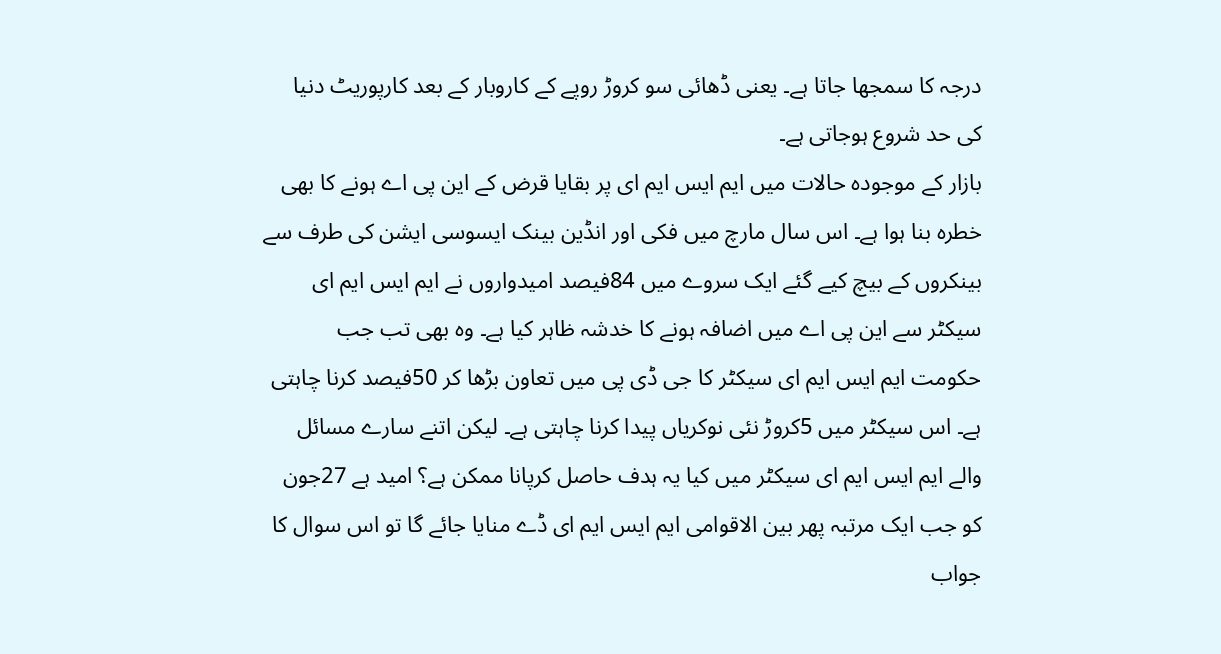درجہ کا سمجھا جاتا ہے۔ یعنی ڈھائی سو کروڑ روپے کے کاروبار کے بعد کارپوریٹ دنیا کی حد شروع ہوجاتی ہے۔
بازار کے موجودہ حالات میں ایم ایس ایم ای پر بقایا قرض کے این پی اے ہونے کا بھی خطرہ بنا ہوا ہے۔ اس سال مارچ میں فکی اور انڈین بینک ایسوسی ایشن کی طرف سے بینکروں کے بیچ کیے گئے ایک سروے میں 84فیصد امیدواروں نے ایم ایس ایم ای سیکٹر سے این پی اے میں اضافہ ہونے کا خدشہ ظاہر کیا ہے۔ وہ بھی تب جب حکومت ایم ایس ایم ای سیکٹر کا جی ڈی پی میں تعاون بڑھا کر 50فیصد کرنا چاہتی ہے۔ اس سیکٹر میں 5کروڑ نئی نوکریاں پیدا کرنا چاہتی ہے۔ لیکن اتنے سارے مسائل والے ایم ایس ایم ای سیکٹر میں کیا یہ ہدف حاصل کرپانا ممکن ہے؟ امید ہے 27جون کو جب ایک مرتبہ پھر بین الاقوامی ایم ایس ایم ای ڈے منایا جائے گا تو اس سوال کا جواب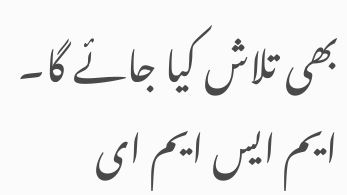بھی تلاش کیا جائے گا۔
ایم ایس ایم ای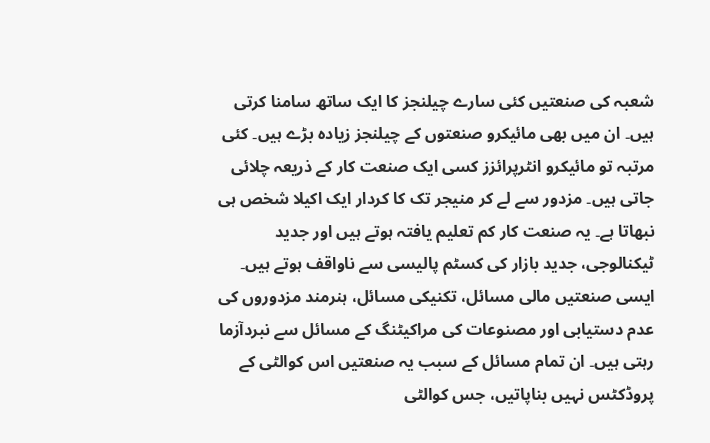شعبہ کی صنعتیں کئی سارے چیلنجز کا ایک ساتھ سامنا کرتی ہیں۔ ان میں بھی مائیکرو صنعتوں کے چیلنجز زیادہ بڑے ہیں۔ کئی مرتبہ تو مائیکرو انٹرپرائزز کسی ایک صنعت کار کے ذریعہ چلائی جاتی ہیں۔ مزدور سے لے کر منیجر تک کا کردار ایک اکیلا شخص ہی نبھاتا ہے۔ یہ صنعت کار کم تعلیم یافتہ ہوتے ہیں اور جدید ٹیکنالوجی، جدید بازار کی کسٹم پالیسی سے ناواقف ہوتے ہیں۔ ایسی صنعتیں مالی مسائل، تکنیکی مسائل، ہنرمند مزدوروں کی عدم دستیابی اور مصنوعات کی مراکیٹنگ کے مسائل سے نبردآزما رہتی ہیں۔ ان تمام مسائل کے سبب یہ صنعتیں اس کوالٹی کے پروڈکٹس نہیں بناپاتیں، جس کوالٹی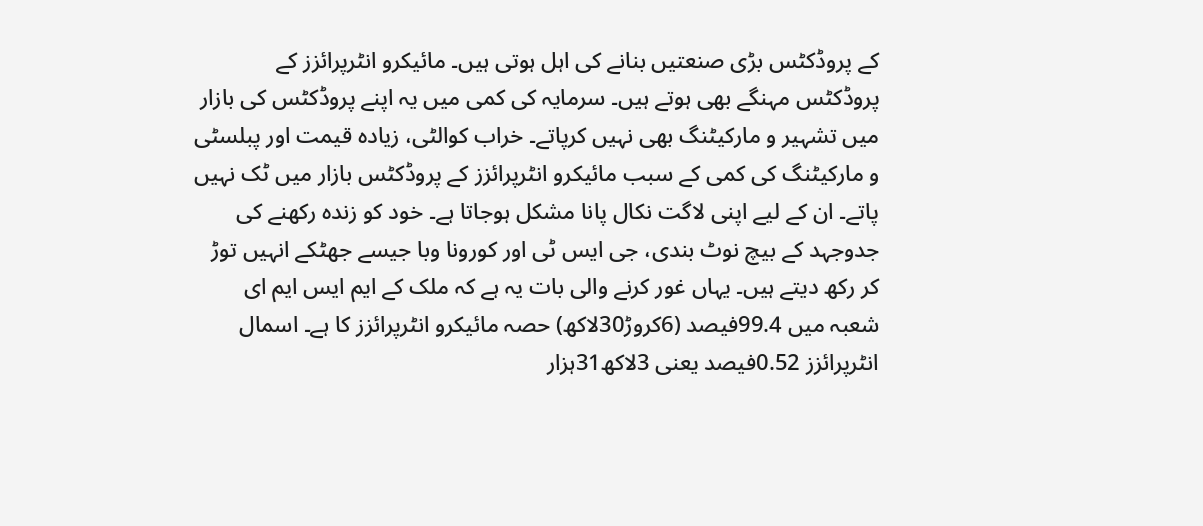کے پروڈکٹس بڑی صنعتیں بنانے کی اہل ہوتی ہیں۔ مائیکرو انٹرپرائزز کے پروڈکٹس مہنگے بھی ہوتے ہیں۔ سرمایہ کی کمی میں یہ اپنے پروڈکٹس کی بازار میں تشہیر و مارکیٹنگ بھی نہیں کرپاتے۔ خراب کوالٹی، زیادہ قیمت اور پبلسٹی و مارکیٹنگ کی کمی کے سبب مائیکرو انٹرپرائزز کے پروڈکٹس بازار میں ٹک نہیں پاتے۔ ان کے لیے اپنی لاگت نکال پانا مشکل ہوجاتا ہے۔ خود کو زندہ رکھنے کی جدوجہد کے بیچ نوٹ بندی، جی ایس ٹی اور کورونا وبا جیسے جھٹکے انہیں توڑ کر رکھ دیتے ہیں۔ یہاں غور کرنے والی بات یہ ہے کہ ملک کے ایم ایس ایم ای شعبہ میں 99.4فیصد (6کروڑ30لاکھ) حصہ مائیکرو انٹرپرائزز کا ہے۔ اسمال انٹرپرائزز 0.52فیصد یعنی 3لاکھ31ہزار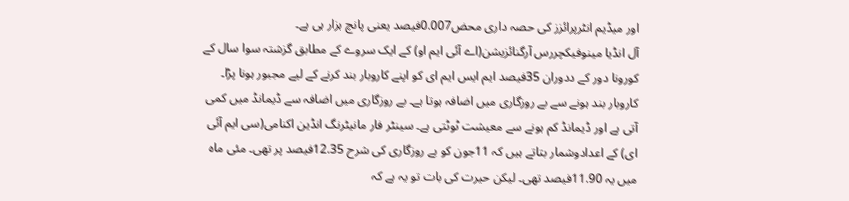اور میڈیم انٹرپرائزز کی حصہ داری محض0.007فیصد یعنی پانچ ہزار ہی ہے۔
آل انڈیا مینوفیکچررس آرگنائزیشن(اے آئی ایم او) کے ایک سروے کے مطابق گزشتہ سوا سال کے کورونا دور کے ددوران 35فیصد ایم ایس ایم ای کو اپنے کاروبار بند کرنے کے لیے مجبور ہونا پڑا۔ کاروبار بند ہونے سے بے روزگاری میں اضافہ ہوتا ہے۔ بے روزگاری میں اضافہ سے ڈیمانڈ میں کمی آتی ہے اور ڈیمانڈ کم ہونے سے معیشت ٹوٹتی ہے۔ سینٹر فار مانیٹرنگ انڈین اکنامی(سی ایم آئی ای) کے اعدادوشمار بتاتے ہیں کہ 11جون کو بے روزگاری کی شرح 12.35فیصد پر تھی۔ مئی ماہ میں یہ 11.90فیصد تھی۔ لیکن حیرت کی بات تو یہ ہے کہ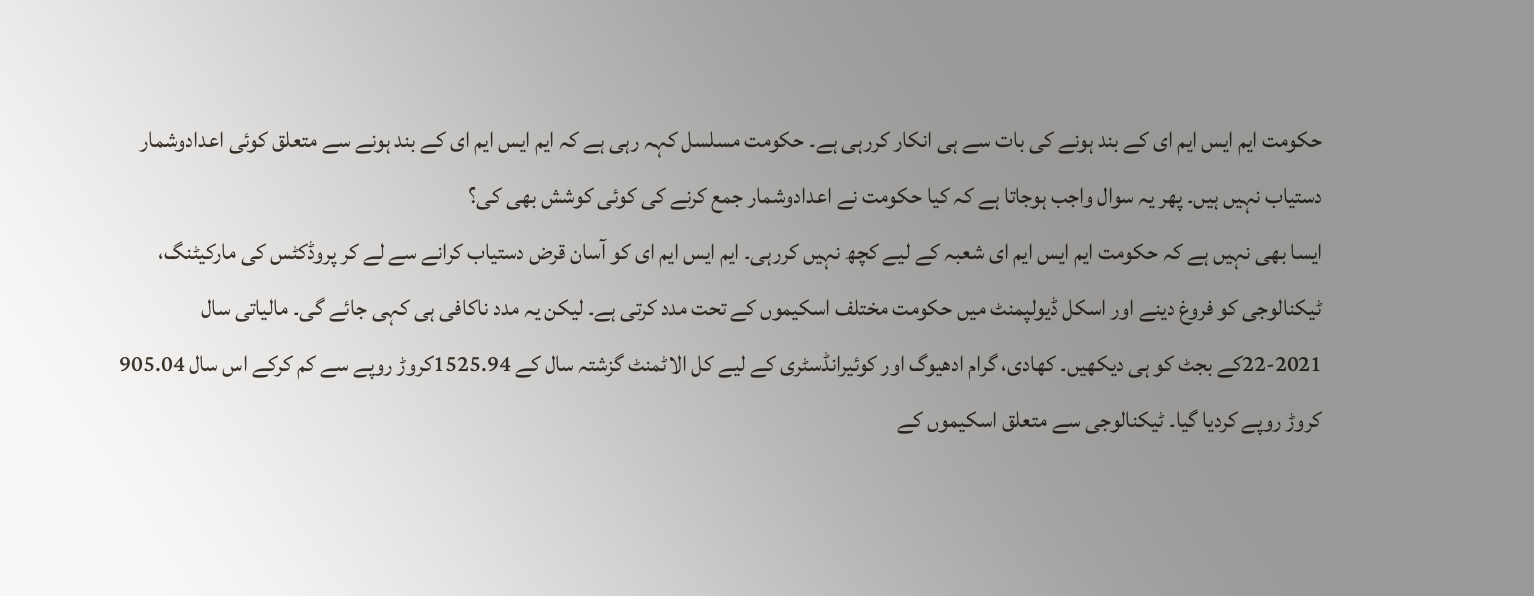حکومت ایم ایس ایم ای کے بند ہونے کی بات سے ہی انکار کررہی ہے۔ حکومت مسلسل کہہ رہی ہے کہ ایم ایس ایم ای کے بند ہونے سے متعلق کوئی اعدادوشمار دستیاب نہیں ہیں۔ پھر یہ سوال واجب ہوجاتا ہے کہ کیا حکومت نے اعدادوشمار جمع کرنے کی کوئی کوشش بھی کی؟
ایسا بھی نہیں ہے کہ حکومت ایم ایس ایم ای شعبہ کے لیے کچھ نہیں کررہی۔ ایم ایس ایم ای کو آسان قرض دستیاب کرانے سے لے کر پروڈکٹس کی مارکیٹنگ، ٹیکنالوجی کو فروغ دینے اور اسکل ڈیولپمنٹ میں حکومت مختلف اسکیموں کے تحت مدد کرتی ہے۔ لیکن یہ مدد ناکافی ہی کہی جائے گی۔ مالیاتی سال 2021-22کے بجٹ کو ہی دیکھیں۔ کھادی، گرام ادھیوگ اور کوئیرانڈسٹری کے لیے کل الاٹمنٹ گزشتہ سال کے 1525.94کروڑ روپے سے کم کرکے اس سال 905.04 کروڑ روپے کردیا گیا۔ ٹیکنالوجی سے متعلق اسکیموں کے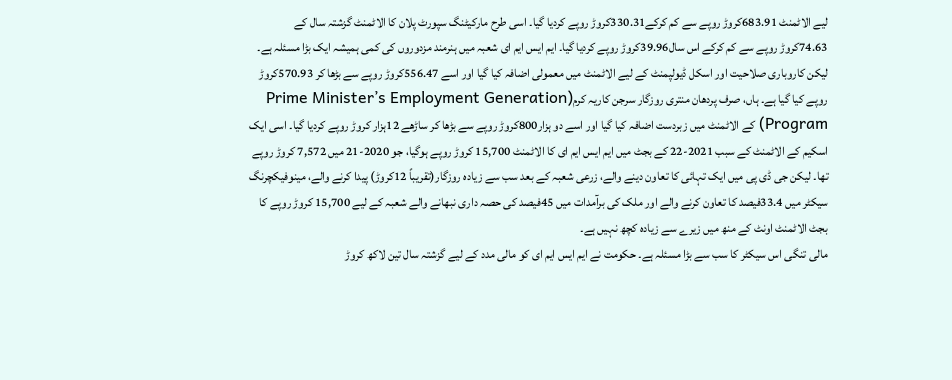لیے الاٹمنٹ 683.91کروڑ روپے سے کم کرکے330.31کروڑ روپے کردیا گیا۔ اسی طرح مارکیٹنگ سپورٹ پلان کا الاٹمنٹ گزشتہ سال کے 74.63کروڑ روپے سے کم کرکے اس سال39.96کروڑ روپے کردیا گیا۔ ایم ایس ایم ای شعبہ میں ہنرمند مزدوروں کی کمی ہمیشہ ایک بڑا مسئلہ ہے۔ لیکن کاروباری صلاحیت اور اسکل ڈیولپمنٹ کے لیے الاٹمنٹ میں معمولی اضافہ کیا گیا اور اسے 556.47کروڑ روپے سے بڑھا کر 570.93کروڑ روپے کیا گیا ہے۔ ہاں، صرف پردھان منتری روزگار سرجن کاریہ کرم(Prime Minister’s Employment Generation Program) کے الاٹمنٹ میں زبردست اضافہ کیا گیا اور اسے دو ہزار800کروڑ روپے سے بڑھا کر ساڑھے 12ہزار کروڑ روپے کردیا گیا۔ اسی ایک اسکیم کے الاٹمنٹ کے سبب 2021-22 کے بجٹ میں ایم ایس ایم ای کا الاٹمنٹ 15,700 کروڑ روپے ہوگیا، جو 2020-21 میں 7,572 کروڑ روپے تھا۔ لیکن جی ڈی پی میں ایک تہائی کا تعاون دینے والے، زرعی شعبہ کے بعد سب سے زیادہ روزگار(تقریباً 12کروڑ) پیدا کرنے والے، مینوفیکچرنگ سیکٹر میں 33.4فیصد کا تعاون کرنے والے اور ملک کی برآمدات میں 45فیصد کی حصہ داری نبھانے والے شعبہ کے لیے 15,700 کروڑ روپے کا بجٹ الاٹمنٹ اونٹ کے منھ میں زیرے سے زیادہ کچھ نہیں ہے۔
مالی تنگی اس سیکٹر کا سب سے بڑا مسئلہ ہے۔ حکومت نے ایم ایس ایم ای کو مالی مدد کے لیے گزشتہ سال تین لاکھ کروڑ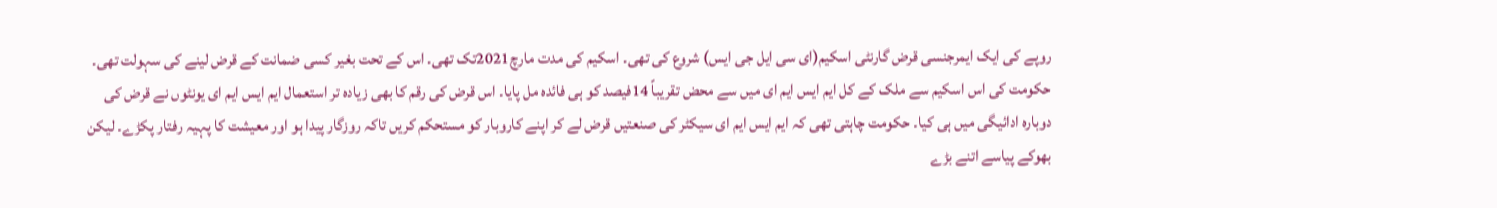روپے کی ایک ایمرجنسی قرض گارنٹی اسکیم(ای سی ایل جی ایس) شروع کی تھی۔ اسکیم کی مدت مارچ2021تک تھی۔ اس کے تحت بغیر کسی ضمانت کے قرض لینے کی سہولت تھی۔ حکومت کی اس اسکیم سے ملک کے کل ایم ایس ایم ای میں سے محض تقریباً 14فیصد کو ہی فائدہ مل پایا۔ اس قرض کی رقم کا بھی زیادہ تر استعمال ایم ایس ایم ای یونٹوں نے قرض کی دوبارہ ادائیگی میں ہی کیا۔ حکومت چاہتی تھی کہ ایم ایس ایم ای سیکٹر کی صنعتیں قرض لے کر اپنے کاروبار کو مستحکم کریں تاکہ روزگار پیدا ہو اور معیشت کا پہیہ رفتار پکڑے۔ لیکن بھوکے پیاسے اتنے بڑے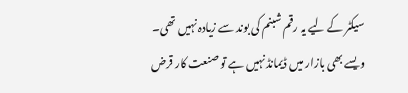سیکٹر کے لیے یہ رقم شبنم کی بوند سے زیادہ نہیں تھی۔ ویسے بھی بازار میں ڈیمانڈ نہیں ہے تو صنعت کار قرض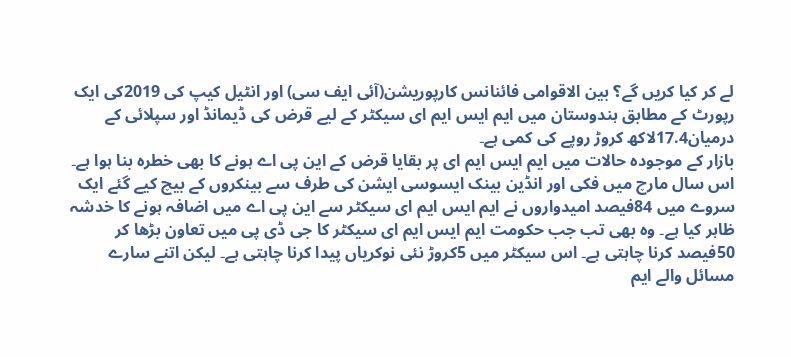لے کر کیا کریں گے؟ بین الاقوامی فائنانس کارپوریشن(آئی ایف سی) اور انٹیل کیپ کی 2019کی ایک رپورٹ کے مطابق ہندوستان میں ایم ایس ایم ای سیکٹر کے لیے قرض کی ڈیمانڈ اور سپلائی کے درمیان17.4لاکھ کروڑ روپے کی کمی ہے۔
بازار کے موجودہ حالات میں ایم ایس ایم ای پر بقایا قرض کے این پی اے ہونے کا بھی خطرہ بنا ہوا ہے۔ اس سال مارچ میں فکی اور انڈین بینک ایسوسی ایشن کی طرف سے بینکروں کے بیچ کیے گئے ایک سروے میں 84فیصد امیدواروں نے ایم ایس ایم ای سیکٹر سے این پی اے میں اضافہ ہونے کا خدشہ ظاہر کیا ہے۔ وہ بھی تب جب حکومت ایم ایس ایم ای سیکٹر کا جی ڈی پی میں تعاون بڑھا کر 50فیصد کرنا چاہتی ہے۔ اس سیکٹر میں 5کروڑ نئی نوکریاں پیدا کرنا چاہتی ہے۔ لیکن اتنے سارے مسائل والے ایم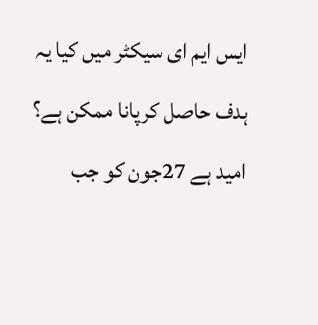ایس ایم ای سیکٹر میں کیا یہ ہدف حاصل کرپانا ممکن ہے؟ امید ہے 27جون کو جب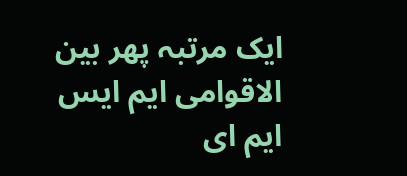ایک مرتبہ پھر بین الاقوامی ایم ایس ایم ای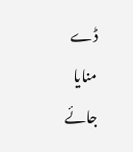ڈے منایا جائے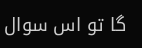گا تو اس سوال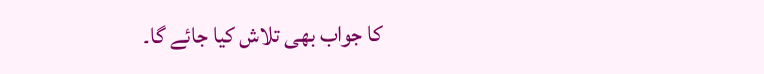کا جواب بھی تلاش کیا جائے گا۔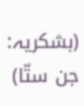(بشکریہ: جن ستّا)